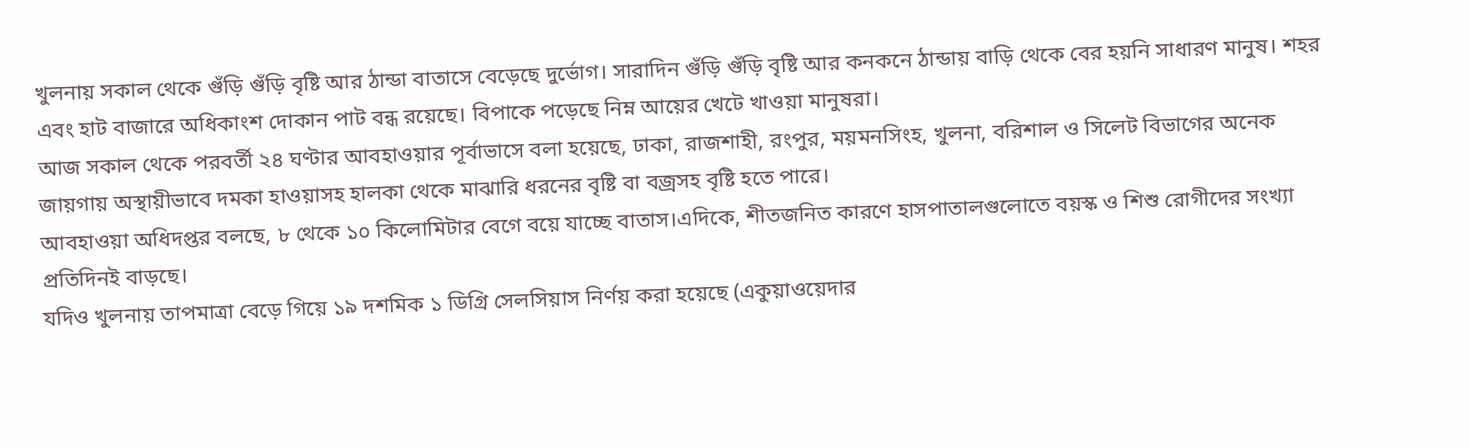খুলনায় সকাল থেকে গুঁড়ি গুঁড়ি বৃষ্টি আর ঠান্ডা বাতাসে বেড়েছে দুর্ভোগ। সারাদিন গুঁড়ি গুঁড়ি বৃষ্টি আর কনকনে ঠান্ডায় বাড়ি থেকে বের হয়নি সাধারণ মানুষ। শহর এবং হাট বাজারে অধিকাংশ দোকান পাট বন্ধ রয়েছে। বিপাকে পড়েছে নিম্ন আয়ের খেটে খাওয়া মানুষরা।
আজ সকাল থেকে পরবর্তী ২৪ ঘণ্টার আবহাওয়ার পূর্বাভাসে বলা হয়েছে, ঢাকা, রাজশাহী, রংপুর, ময়মনসিংহ, খুলনা, বরিশাল ও সিলেট বিভাগের অনেক জায়গায় অস্থায়ীভাবে দমকা হাওয়াসহ হালকা থেকে মাঝারি ধরনের বৃষ্টি বা বজ্রসহ বৃষ্টি হতে পারে।
আবহাওয়া অধিদপ্তর বলছে, ৮ থেকে ১০ কিলোমিটার বেগে বয়ে যাচ্ছে বাতাস।এদিকে, শীতজনিত কারণে হাসপাতালগুলোতে বয়স্ক ও শিশু রোগীদের সংখ্যা প্রতিদিনই বাড়ছে।
যদিও খুলনায় তাপমাত্রা বেড়ে গিয়ে ১৯ দশমিক ১ ডিগ্রি সেলসিয়াস নির্ণয় করা হয়েছে (একুয়াওয়েদার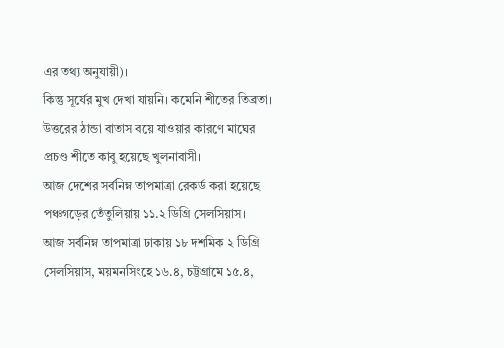এর তথ্য অনুযায়ী)।
কিন্তু সূর্যের মুখ দেখা যায়নি। কমেনি শীতের তিব্রতা। উত্তরের ঠান্ডা বাতাস বয়ে যাওয়ার কারণে মাঘের প্রচণ্ড শীতে কাবু হয়েছে খুলনাবাসী।
আজ দেশের সর্বনিম্ন তাপমাত্রা রেকর্ড করা হয়েছে পঞ্চগড়ের তেঁতুলিয়ায় ১১.২ ডিগ্রি সেলসিয়াস।
আজ সর্বনিম্ন তাপমাত্রা ঢাকায় ১৮ দশমিক ২ ডিগ্রি সেলসিয়াস, ময়মনসিংহে ১৬.৪, চট্টগ্রামে ১৫.৪,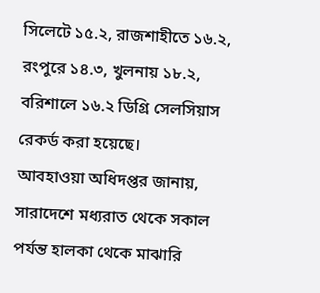সিলেটে ১৫.২, রাজশাহীতে ১৬.২, রংপুরে ১৪.৩, খুলনায় ১৮.২, বরিশালে ১৬.২ ডিগ্রি সেলসিয়াস রেকর্ড করা হয়েছে।
আবহাওয়া অধিদপ্তর জানায়, সারাদেশে মধ্যরাত থেকে সকাল পর্যন্ত হালকা থেকে মাঝারি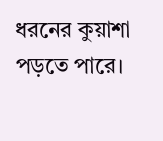ধরনের কুয়াশা পড়তে পারে।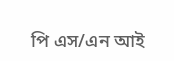পি এস/এন আই